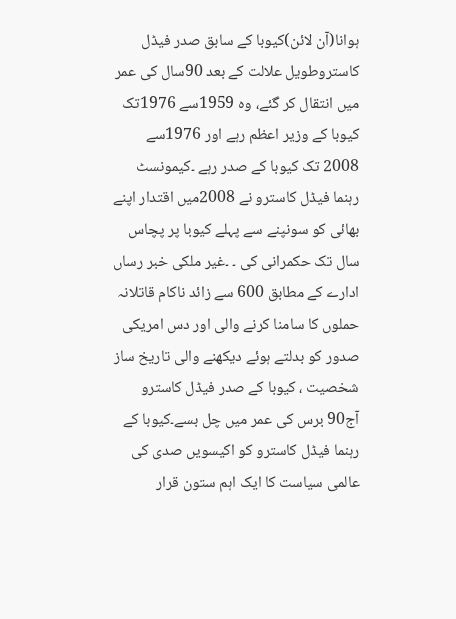ہوانا(آن لائن)کیوبا کے سابق صدر فیڈل کاستروطویل علالت کے بعد 90سال کی عمر میں انتقال کر گئے، وہ 1959سے 1976تک کیوبا کے وزیر اعظم رہے اور 1976سے 2008 تک کیوبا کے صدر رہے ۔کیمونسٹ رہنما فیڈل کاسترو نے 2008میں اقتدار اپنے بھائی کو سونپنے سے پہلے کیوبا پر پچاس سال تک حکمرانی کی ۔ ۔غیر ملکی خبر رساں ادارے کے مطابق 600 سے زائد ناکام قاتلانہ حملوں کا سامنا کرنے والی اور دس امریکی صدور کو بدلتے ہوئے دیکھنے والی تاریخ ساز شخصیت ، کیوبا کے صدر فیڈل کاسترو آج90 برس کی عمر میں چل بسے۔کیوبا کے رہنما فیڈل کاسترو کو اکیسویں صدی کی عالمی سیاست کا ایک اہم ستون قرار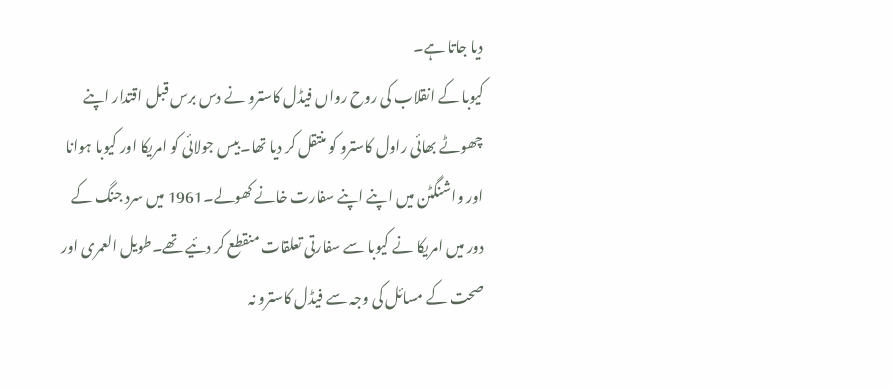دیا جاتا ہے۔
کیوبا کے انقلاب کی روح رواں فیڈل کاسترو نے دس برس قبل اقتدار اپنے چھوٹے بھائی راول کاسترو کو منتقل کر دیا تھا۔بیس جولائی کو امریکا اور کیوبا ہوانا اور واشنگٹن میں اپنے اپنے سفارت خانے کھولے۔1961 میں سرد جنگ کے دور میں امریکا نے کیوبا سے سفارتی تعلقات منقطع کر دئیے تھے۔طویل العمری اور صحت کے مسائل کی وجہ سے فیڈل کاسترو نہ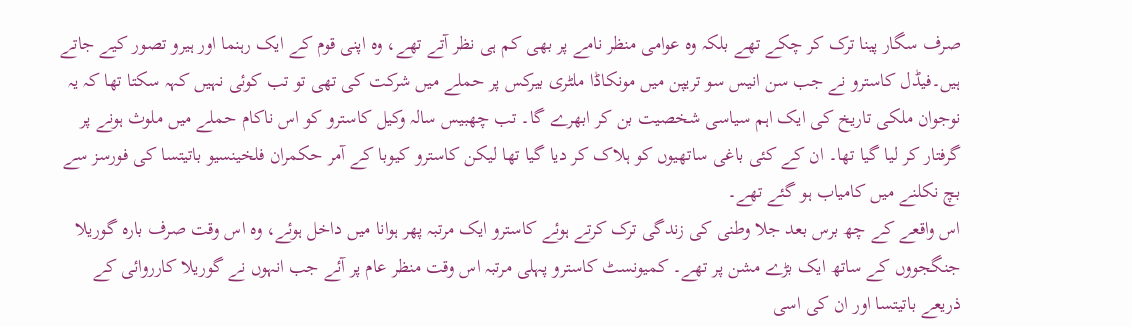صرف سگار پینا ترک کر چکے تھے بلکہ وہ عوامی منظر نامے پر بھی کم ہی نظر آتے تھے، وہ اپنی قوم کے ایک رہنما اور ہیرو تصور کیے جاتے ہیں۔فیڈل کاسترو نے جب سن انیس سو تریپن میں مونکاڈا ملٹری بیرکس پر حملے میں شرکت کی تھی تو تب کوئی نہیں کہہ سکتا تھا کہ یہ نوجوان ملکی تاریخ کی ایک اہم سیاسی شخصیت بن کر ابھرے گا۔ تب چھبیس سالہ وکیل کاسترو کو اس ناکام حملے میں ملوث ہونے پر گرفتار کر لیا گیا تھا۔ ان کے کئی باغی ساتھیوں کو ہلاک کر دیا گیا تھا لیکن کاسترو کیوبا کے آمر حکمران فلخینسیو باتیتسا کی فورسز سے بچ نکلنے میں کامیاب ہو گئے تھے۔
اس واقعے کے چھ برس بعد جلا وطنی کی زندگی ترک کرتے ہوئے کاسترو ایک مرتبہ پھر ہوانا میں داخل ہوئے، وہ اس وقت صرف بارہ گوریلا جنگجووں کے ساتھ ایک بڑے مشن پر تھے۔ کمیونسٹ کاسترو پہلی مرتبہ اس وقت منظر عام پر آئے جب انہوں نے گوریلا کارروائی کے ذریعے باتیتسا اور ان کی اسی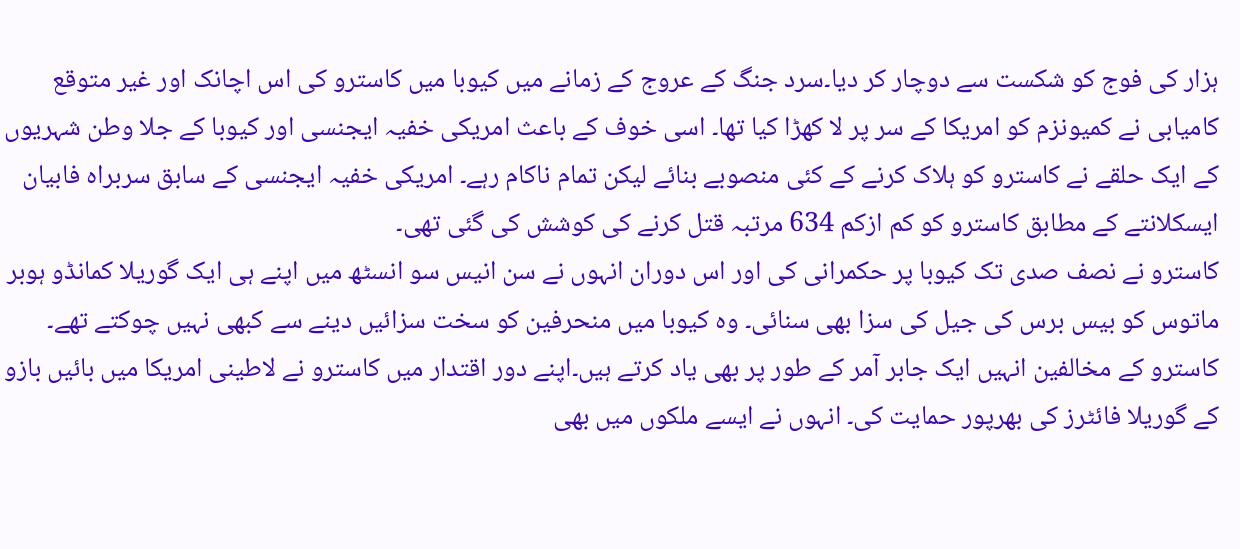ہزار کی فوج کو شکست سے دوچار کر دیا۔سرد جنگ کے عروج کے زمانے میں کیوبا میں کاسترو کی اس اچانک اور غیر متوقع کامیابی نے کمیونزم کو امریکا کے سر پر لا کھڑا کیا تھا۔ اسی خوف کے باعث امریکی خفیہ ایجنسی اور کیوبا کے جلا وطن شہریوں کے ایک حلقے نے کاسترو کو ہلاک کرنے کے کئی منصوبے بنائے لیکن تمام ناکام رہے۔ امریکی خفیہ ایجنسی کے سابق سربراہ فابیان ایسکلانتے کے مطابق کاسترو کو کم ازکم 634 مرتبہ قتل کرنے کی کوشش کی گئی تھی۔
کاسترو نے نصف صدی تک کیوبا پر حکمرانی کی اور اس دوران انہوں نے سن انیس سو انسٹھ میں اپنے ہی ایک گوریلا کمانڈو ہوبر ماتوس کو بیس برس کی جیل کی سزا بھی سنائی۔ وہ کیوبا میں منحرفین کو سخت سزائیں دینے سے کبھی نہیں چوکتے تھے۔ کاسترو کے مخالفین انہیں ایک جابر آمر کے طور پر بھی یاد کرتے ہیں۔اپنے دور اقتدار میں کاسترو نے لاطینی امریکا میں بائیں بازو کے گوریلا فائٹرز کی بھرپور حمایت کی۔ انہوں نے ایسے ملکوں میں بھی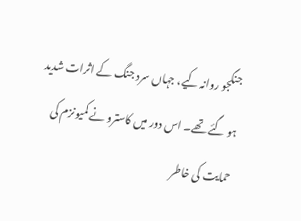جنگجو روانہ کیے، جہاں سرد جنگ کے اثرات شدید ہو گئے تھے۔ اس دور میں کاسترو نے کمیونزم کی حمایت کی خاطر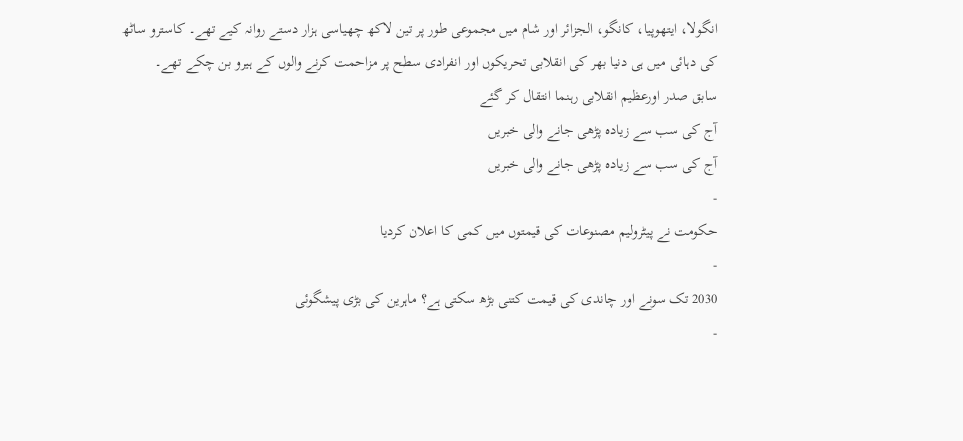انگولا، ایتھوپیا، کانگو، الجزائر اور شام میں مجموعی طور پر تین لاکھ چھیاسی ہزار دستے روانہ کیے تھے۔ کاسترو ساٹھ کی دہائی میں ہی دنیا بھر کی انقلابی تحریکوں اور انفرادی سطح پر مزاحمت کرنے والوں کے ہیرو بن چکے تھے۔
سابق صدر اورعظیم انقلابی رہنما انتقال کر گئے
آج کی سب سے زیادہ پڑھی جانے والی خبریں
آج کی سب سے زیادہ پڑھی جانے والی خبریں
-
حکومت نے پیٹرولیم مصنوعات کی قیمتوں میں کمی کا اعلان کردیا
-
2030 تک سونے اور چاندی کی قیمت کتنی بڑھ سکتی ہے؟ ماہرین کی بڑی پیشگوئی
-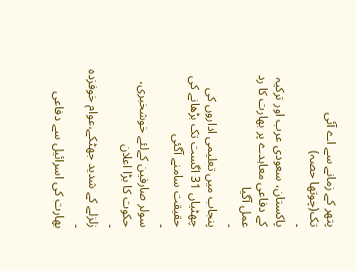پتھر کے زمانے سے اے آئی تک(چوتھا حصہ)
-
پاکستان، سعودی عرب اور ترکیہ کے دفاعی معاہدے پر بھارت کا رد عمل آگیا
-
پنجاب میں تعلیمی اداروں کی چھٹیاں 31 اگست تک بڑھانے کی حقیقت سامنے آگئی
-
سولر صارفین کےلئے خوشخبری، حکوت کا بڑا اعلان
-
زلزلے کے شدید جھٹکے،عوام خوفزدہ
-
بھارت کی اسرائیل سے دفاعی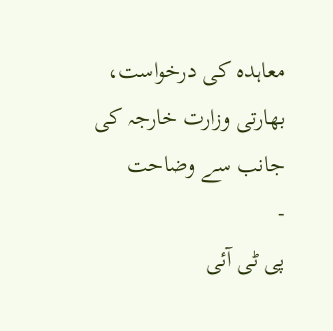معاہدہ کی درخواست، بھارتی وزارت خارجہ کی جانب سے وضاحت
-
پی ٹی آئی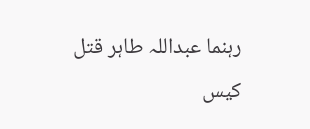رہنما عبداللہ طاہر قتل کیس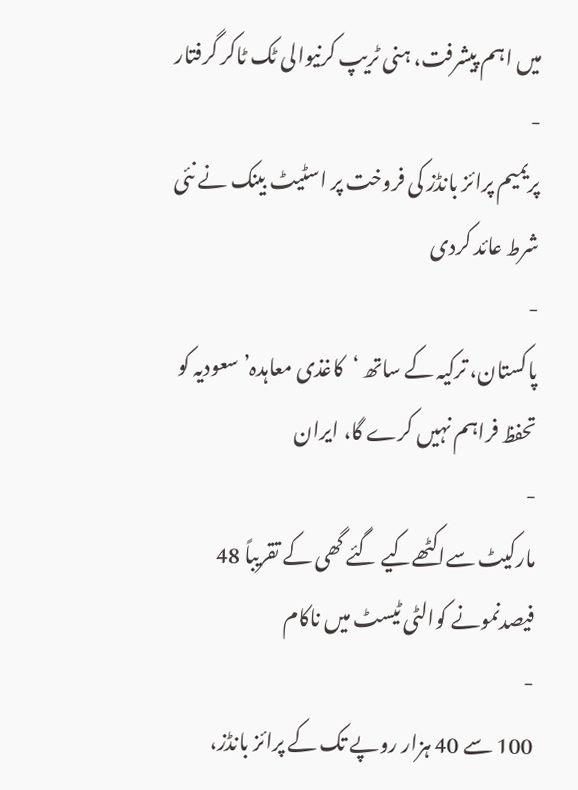میں اہم پیشرفت، ہنی ٹریپ کرنیوالی ٹک ٹاکر گرفتار
-
پریمیم پرائز بانڈز کی فروخت پر اسٹیٹ بینک نے نئی شرط عائد کردی
-
پاکستان، ترکیہ کے ساتھ ‘کاغذی معاہدہ’ سعودیہ کو تحفظ فراہم نہیں کرے گا، ایران
-
مارکیٹ سےاکٹھےکیے گئے گھی کے تقریباً 48 فیصدنمونے کوالٹی ٹیسٹ میں ناکام
-
100 سے 40 ہزار روپے تک کے پرائز بانڈز،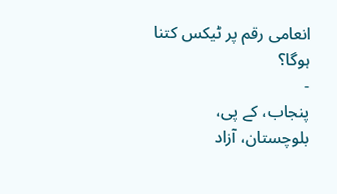انعامی رقم پر ٹیکس کتنا ہوگا؟
-
پنجاب، کے پی، بلوچستان، آزاد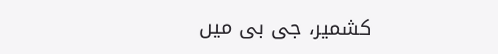کشمیر، جی بی میں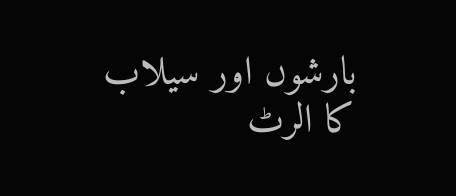بارشوں اور سیلاب کا الرٹ